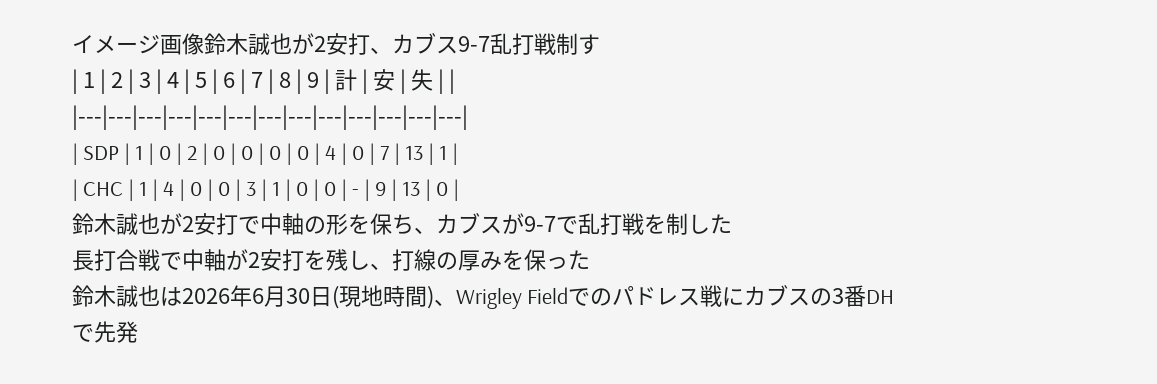イメージ画像鈴木誠也が2安打、カブス9-7乱打戦制す
| 1 | 2 | 3 | 4 | 5 | 6 | 7 | 8 | 9 | 計 | 安 | 失 | |
|---|---|---|---|---|---|---|---|---|---|---|---|---|
| SDP | 1 | 0 | 2 | 0 | 0 | 0 | 0 | 4 | 0 | 7 | 13 | 1 |
| CHC | 1 | 4 | 0 | 0 | 3 | 1 | 0 | 0 | - | 9 | 13 | 0 |
鈴木誠也が2安打で中軸の形を保ち、カブスが9-7で乱打戦を制した
長打合戦で中軸が2安打を残し、打線の厚みを保った
鈴木誠也は2026年6月30日(現地時間)、Wrigley Fieldでのパドレス戦にカブスの3番DHで先発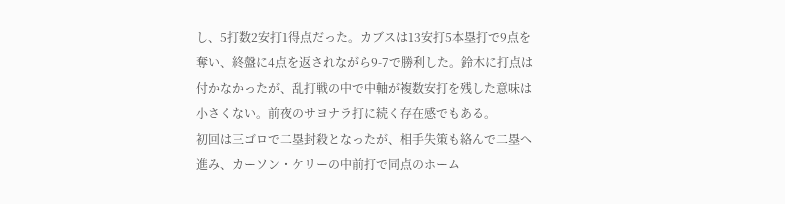し、5打数2安打1得点だった。カブスは13安打5本塁打で9点を奪い、終盤に4点を返されながら9-7で勝利した。鈴木に打点は付かなかったが、乱打戦の中で中軸が複数安打を残した意味は小さくない。前夜のサヨナラ打に続く存在感でもある。
初回は三ゴロで二塁封殺となったが、相手失策も絡んで二塁へ進み、カーソン・ケリーの中前打で同点のホーム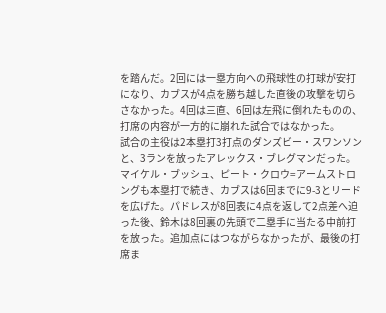を踏んだ。2回には一塁方向への飛球性の打球が安打になり、カブスが4点を勝ち越した直後の攻撃を切らさなかった。4回は三直、6回は左飛に倒れたものの、打席の内容が一方的に崩れた試合ではなかった。
試合の主役は2本塁打3打点のダンズビー・スワンソンと、3ランを放ったアレックス・ブレグマンだった。マイケル・ブッシュ、ピート・クロウ=アームストロングも本塁打で続き、カブスは6回までに9-3とリードを広げた。パドレスが8回表に4点を返して2点差へ迫った後、鈴木は8回裏の先頭で二塁手に当たる中前打を放った。追加点にはつながらなかったが、最後の打席ま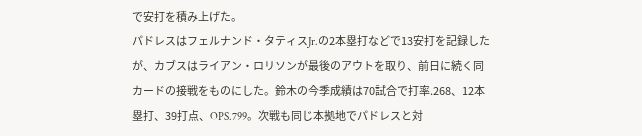で安打を積み上げた。
パドレスはフェルナンド・タティスJr.の2本塁打などで13安打を記録したが、カブスはライアン・ロリソンが最後のアウトを取り、前日に続く同カードの接戦をものにした。鈴木の今季成績は70試合で打率.268、12本塁打、39打点、OPS.799。次戦も同じ本拠地でパドレスと対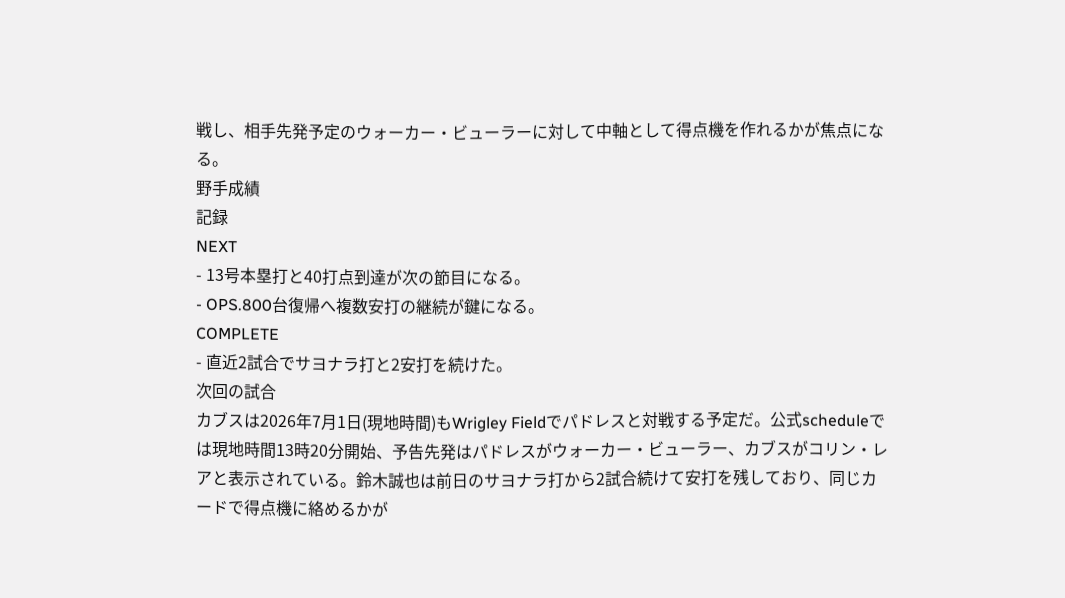戦し、相手先発予定のウォーカー・ビューラーに対して中軸として得点機を作れるかが焦点になる。
野手成績
記録
NEXT
- 13号本塁打と40打点到達が次の節目になる。
- OPS.800台復帰へ複数安打の継続が鍵になる。
COMPLETE
- 直近2試合でサヨナラ打と2安打を続けた。
次回の試合
カブスは2026年7月1日(現地時間)もWrigley Fieldでパドレスと対戦する予定だ。公式scheduleでは現地時間13時20分開始、予告先発はパドレスがウォーカー・ビューラー、カブスがコリン・レアと表示されている。鈴木誠也は前日のサヨナラ打から2試合続けて安打を残しており、同じカードで得点機に絡めるかが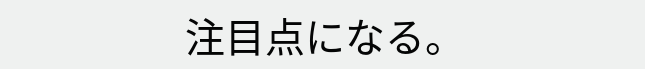注目点になる。